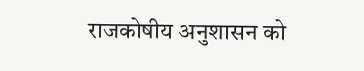राजकोषीय अनुशासन को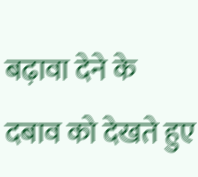बढ़ावा देने के दबाव को देखते हुए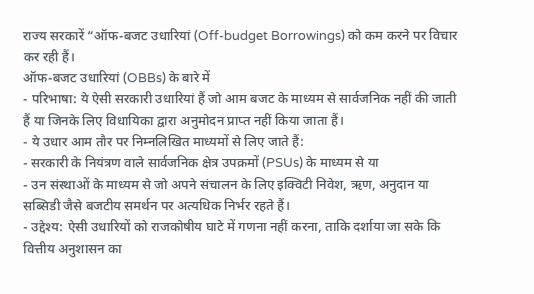राज्य सरकारें “ऑफ-बजट उधारियां (Off-budget Borrowings) को कम करने पर विचार कर रही हैं।
ऑफ-बजट उधारियां (OBBs) के बारे में
- परिभाषा: ये ऐसी सरकारी उधारियां हैं जो आम बजट के माध्यम से सार्वजनिक नहीं की जाती हैं या जिनके लिए विधायिका द्वारा अनुमोदन प्राप्त नहीं किया जाता हैं।
- ये उधार आम तौर पर निम्नलिखित माध्यमों से लिए जाते हैं:
- सरकारी के नियंत्रण वाले सार्वजनिक क्षेत्र उपक्रमों (PSUs) के माध्यम से या
- उन संस्थाओं के माध्यम से जो अपने संचालन के लिए इक्विटी निवेश, ऋण, अनुदान या सब्सिडी जैसे बजटीय समर्थन पर अत्यधिक निर्भर रहते हैं।
- उद्देश्य: ऐसी उधारियों को राजकोषीय घाटे में गणना नहीं करना, ताकि दर्शाया जा सके कि वित्तीय अनुशासन का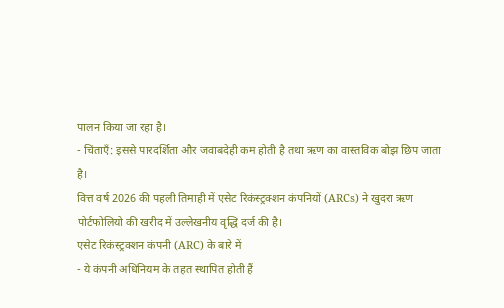पालन किया जा रहा है।
- चिंताएँ: इससे पारदर्शिता और जवाबदेही कम होती है तथा ऋण का वास्तविक बोझ छिप जाता है।
वित्त वर्ष 2026 की पहली तिमाही में एसेट रिकंस्ट्रक्शन कंपनियों (ARCs) ने खुदरा ऋण पोर्टफोलियो की खरीद में उल्लेखनीय वृद्धि दर्ज की है।
एसेट रिकंस्ट्रक्शन कंपनी (ARC) के बारे में
- ये कंपनी अधिनियम के तहत स्थापित होती हैं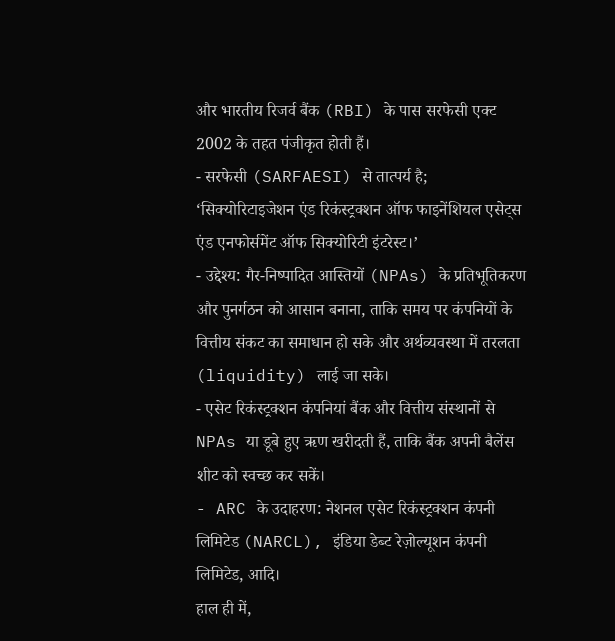और भारतीय रिजर्व बैंक (RBI) के पास सरफेसी एक्ट 2002 के तहत पंजीकृत होती हैं।
- सरफेसी (SARFAESI) से तात्पर्य है; ‘सिक्योरिटाइजेशन एंड रिकंस्ट्रक्शन ऑफ फाइनेंशियल एसेट्स एंड एनफोर्समेंट ऑफ सिक्योरिटी इंटरेस्ट।’
- उद्देश्य: गैर-निष्पादित आस्तियों (NPAs) के प्रतिभूतिकरण और पुनर्गठन को आसान बनाना, ताकि समय पर कंपनियों के वित्तीय संकट का समाधान हो सके और अर्थव्यवस्था में तरलता (liquidity) लाई जा सके।
- एसेट रिकंस्ट्रक्शन कंपनियां बैंक और वित्तीय संस्थानों से NPAs या डूबे हुए ऋण खरीदती हैं, ताकि बैंक अपनी बैलेंस शीट को स्वच्छ कर सकें।
- ARC के उदाहरण: नेशनल एसेट रिकंस्ट्रक्शन कंपनी लिमिटेड (NARCL), इंडिया डेब्ट रेज़ोल्यूशन कंपनी लिमिटेड, आदि।
हाल ही में,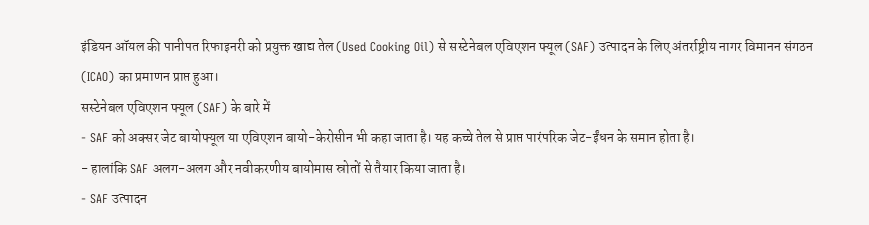इंडियन ऑयल की पानीपत रिफाइनरी को प्रयुक्त खाद्य तेल (Used Cooking Oil) से सस्टेनेबल एविएशन फ्यूल (SAF) उत्पादन के लिए अंतर्राष्ट्रीय नागर विमानन संगठन (ICAO) का प्रमाणन प्राप्त हुआ।
सस्टेनेबल एविएशन फ्यूल (SAF) के बारे में
- SAF को अक्सर जेट बायोफ्यूल या एविएशन बायो-केरोसीन भी कहा जाता है। यह कच्चे तेल से प्राप्त पारंपरिक जेट-ईंधन के समान होता है।
- हालांकि SAF अलग-अलग और नवीकरणीय बायोमास स्रोतों से तैयार किया जाता है।
- SAF उत्पादन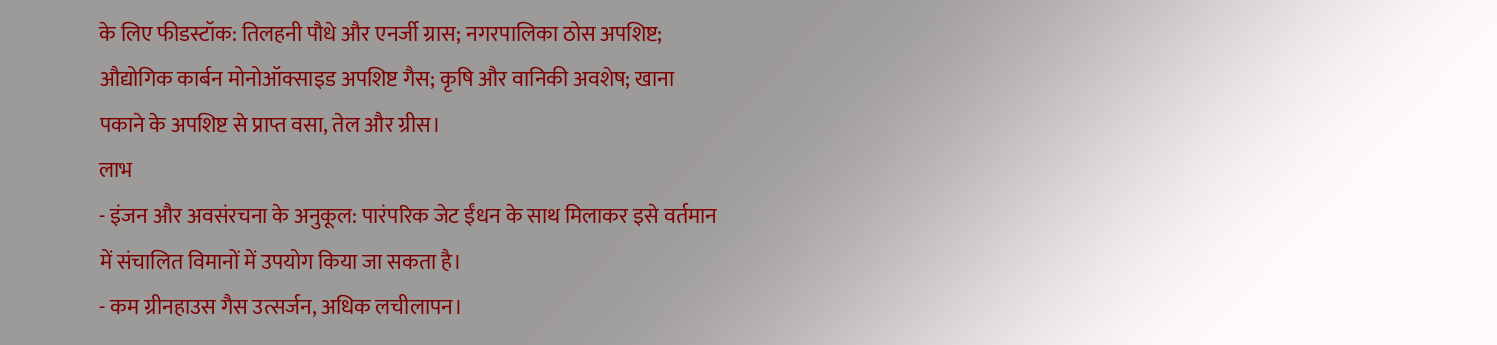के लिए फीडस्टॉक: तिलहनी पौधे और एनर्जी ग्रास; नगरपालिका ठोस अपशिष्ट; औद्योगिक कार्बन मोनोऑक्साइड अपशिष्ट गैस; कृषि और वानिकी अवशेष; खाना पकाने के अपशिष्ट से प्राप्त वसा, तेल और ग्रीस।
लाभ
- इंजन और अवसंरचना के अनुकूल: पारंपरिक जेट ईंधन के साथ मिलाकर इसे वर्तमान में संचालित विमानों में उपयोग किया जा सकता है।
- कम ग्रीनहाउस गैस उत्सर्जन, अधिक लचीलापन।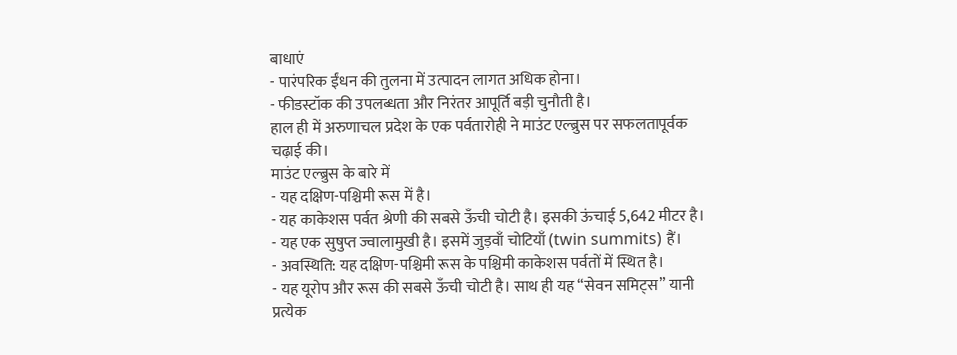बाधाएं
- पारंपरिक ईंधन की तुलना में उत्पादन लागत अधिक होना।
- फीडस्टॉक की उपलब्धता और निरंतर आपूर्ति बड़ी चुनौती है।
हाल ही में अरुणाचल प्रदेश के एक पर्वतारोही ने माउंट एल्ब्रुस पर सफलतापूर्वक चढ़ाई की।
माउंट एल्ब्रुस के बारे में
- यह दक्षिण-पश्चिमी रूस में है।
- यह काकेशस पर्वत श्रेणी की सबसे ऊँची चोटी है। इसकी ऊंचाई 5,642 मीटर है।
- यह एक सुषुप्त ज्वालामुखी है। इसमें जुड़वाँ चोटियाँ (twin summits) हैं।
- अवस्थिति: यह दक्षिण-पश्चिमी रूस के पश्चिमी काकेशस पर्वतों में स्थित है।
- यह यूरोप और रूस की सबसे ऊँची चोटी है। साथ ही यह “सेवन समिट्स” यानी प्रत्येक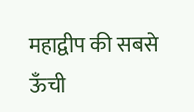महाद्वीप की सबसे ऊँची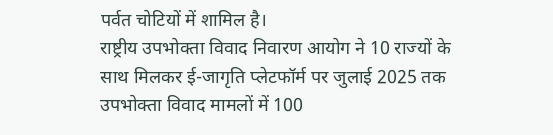पर्वत चोटियों में शामिल है।
राष्ट्रीय उपभोक्ता विवाद निवारण आयोग ने 10 राज्यों के साथ मिलकर ई-जागृति प्लेटफॉर्म पर जुलाई 2025 तक उपभोक्ता विवाद मामलों में 100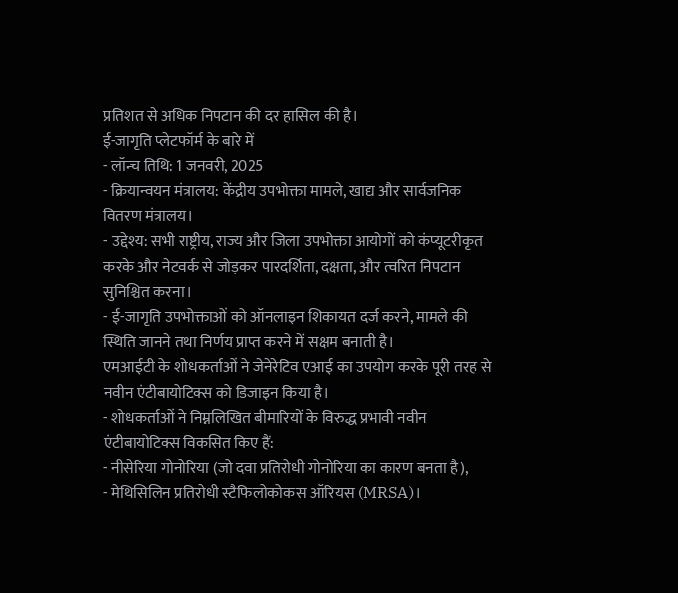प्रतिशत से अधिक निपटान की दर हासिल की है।
ई-जागृति प्लेटफॉर्म के बारे में
- लॉन्च तिथि: 1 जनवरी, 2025
- क्रियान्वयन मंत्रालय: केंद्रीय उपभोक्ता मामले, खाद्य और सार्वजनिक वितरण मंत्रालय।
- उद्देश्य: सभी राष्ट्रीय, राज्य और जिला उपभोक्ता आयोगों को कंप्यूटरीकृत करके और नेटवर्क से जोड़कर पारदर्शिता, दक्षता, और त्वरित निपटान सुनिश्चित करना।
- ई-जागृति उपभोक्ताओं को ऑनलाइन शिकायत दर्ज करने, मामले की स्थिति जानने तथा निर्णय प्राप्त करने में सक्षम बनाती है।
एमआईटी के शोधकर्ताओं ने जेनेरेटिव एआई का उपयोग करके पूरी तरह से नवीन एंटीबायोटिक्स को डिजाइन किया है।
- शोधकर्ताओं ने निम्नलिखित बीमारियों के विरुद्ध प्रभावी नवीन एंटीबायोटिक्स विकसित किए हैं:
- नीसेरिया गोनोरिया (जो दवा प्रतिरोधी गोनोरिया का कारण बनता है),
- मेथिसिलिन प्रतिरोधी स्टैफिलोकोकस ऑरियस (MRSA)।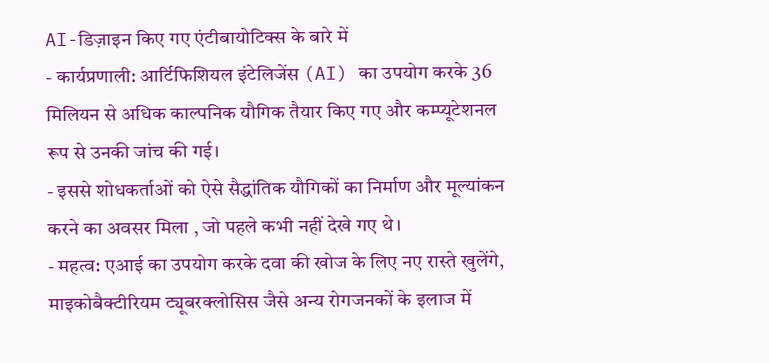AI-डिज़ाइन किए गए एंटीबायोटिक्स के बारे में
- कार्यप्रणाली: आर्टिफिशियल इंटेलिजेंस (AI) का उपयोग करके 36 मिलियन से अधिक काल्पनिक यौगिक तैयार किए गए और कम्प्यूटेशनल रूप से उनकी जांच की गई।
- इससे शोधकर्ताओं को ऐसे सैद्धांतिक यौगिकों का निर्माण और मूल्यांकन करने का अवसर मिला , जो पहले कभी नहीं देखे गए थे।
- महत्व: एआई का उपयोग करके दवा की खोज के लिए नए रास्ते खुलेंगे, माइकोबैक्टीरियम ट्यूबरक्लोसिस जैसे अन्य रोगजनकों के इलाज में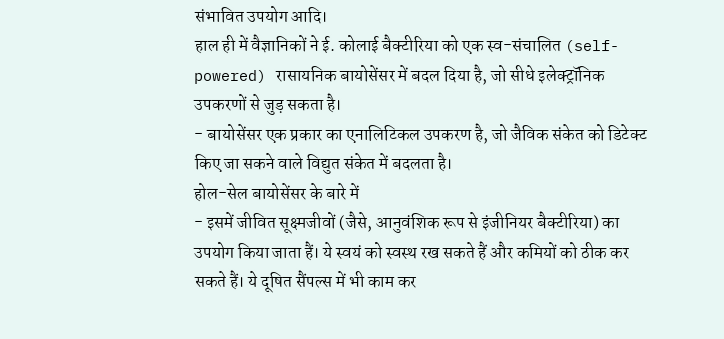संभावित उपयोग आदि।
हाल ही में वैज्ञानिकों ने ई. कोलाई बैक्टीरिया को एक स्व-संचालित (self-powered) रासायनिक बायोसेंसर में बदल दिया है, जो सीधे इलेक्ट्रॉनिक उपकरणों से जुड़ सकता है।
- बायोसेंसर एक प्रकार का एनालिटिकल उपकरण है, जो जैविक संकेत को डिटेक्ट किए जा सकने वाले विद्युत संकेत में बदलता है।
होल-सेल बायोसेंसर के बारे में
- इसमें जीवित सूक्ष्मजीवों (जैसे, आनुवंशिक रूप से इंजीनियर बैक्टीरिया) का उपयोग किया जाता हैं। ये स्वयं को स्वस्थ रख सकते हैं और कमियों को ठीक कर सकते हैं। ये दूषित सैंपल्स में भी काम कर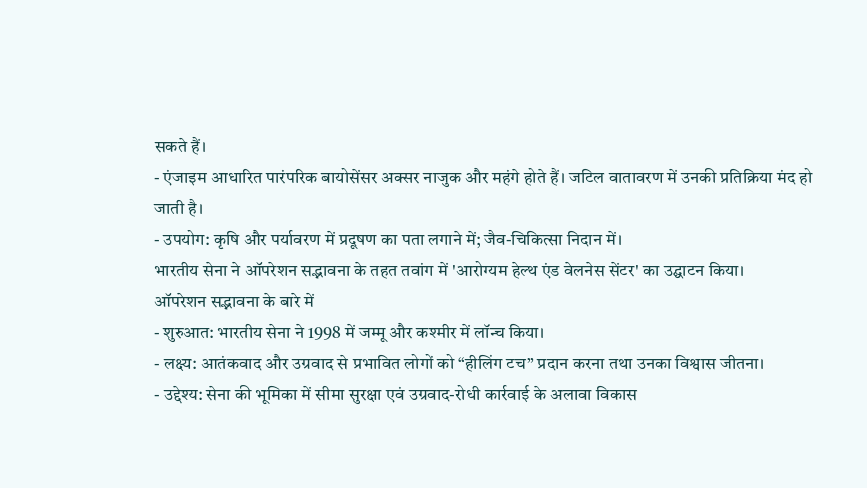सकते हैं।
- एंजाइम आधारित पारंपरिक बायोसेंसर अक्सर नाजुक और महंगे होते हैं। जटिल वातावरण में उनकी प्रतिक्रिया मंद हो जाती है।
- उपयोग: कृषि और पर्यावरण में प्रदूषण का पता लगाने में; जैव-चिकित्सा निदान में।
भारतीय सेना ने ऑपरेशन सद्भावना के तहत तवांग में 'आरोग्यम हेल्थ एंड वेलनेस सेंटर' का उद्घाटन किया।
ऑपरेशन सद्भावना के बारे में
- शुरुआत: भारतीय सेना ने 1998 में जम्मू और कश्मीर में लॉन्च किया।
- लक्ष्य: आतंकवाद और उग्रवाद से प्रभावित लोगों को “हीलिंग टच” प्रदान करना तथा उनका विश्वास जीतना।
- उद्देश्य: सेना की भूमिका में सीमा सुरक्षा एवं उग्रवाद-रोधी कार्रवाई के अलावा विकास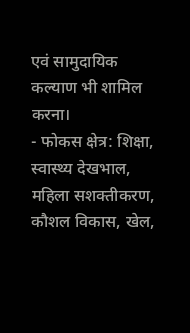एवं सामुदायिक कल्याण भी शामिल करना।
- फोकस क्षेत्र: शिक्षा, स्वास्थ्य देखभाल, महिला सशक्तीकरण, कौशल विकास, खेल,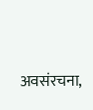अवसंरचना,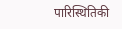पारिस्थितिकी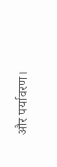और पर्यावरण।